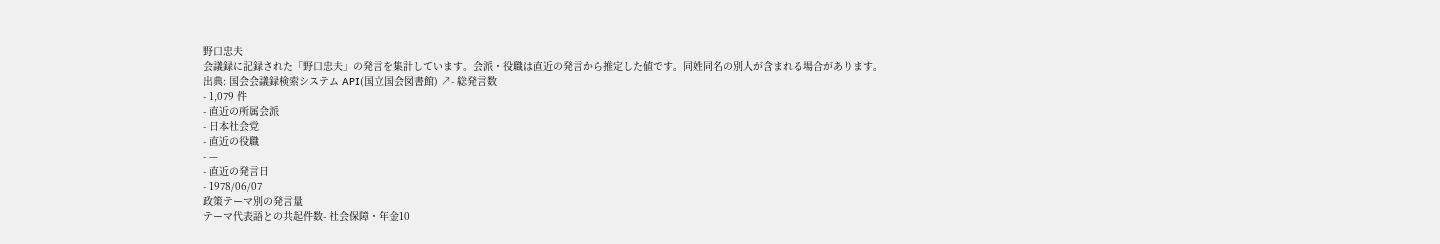野口忠夫
会議録に記録された「野口忠夫」の発言を集計しています。会派・役職は直近の発言から推定した値です。同姓同名の別人が含まれる場合があります。
出典: 国会会議録検索システム API(国立国会図書館) ↗- 総発言数
- 1,079 件
- 直近の所属会派
- 日本社会党
- 直近の役職
- —
- 直近の発言日
- 1978/06/07
政策テーマ別の発言量
テーマ代表語との共起件数- 社会保障・年金10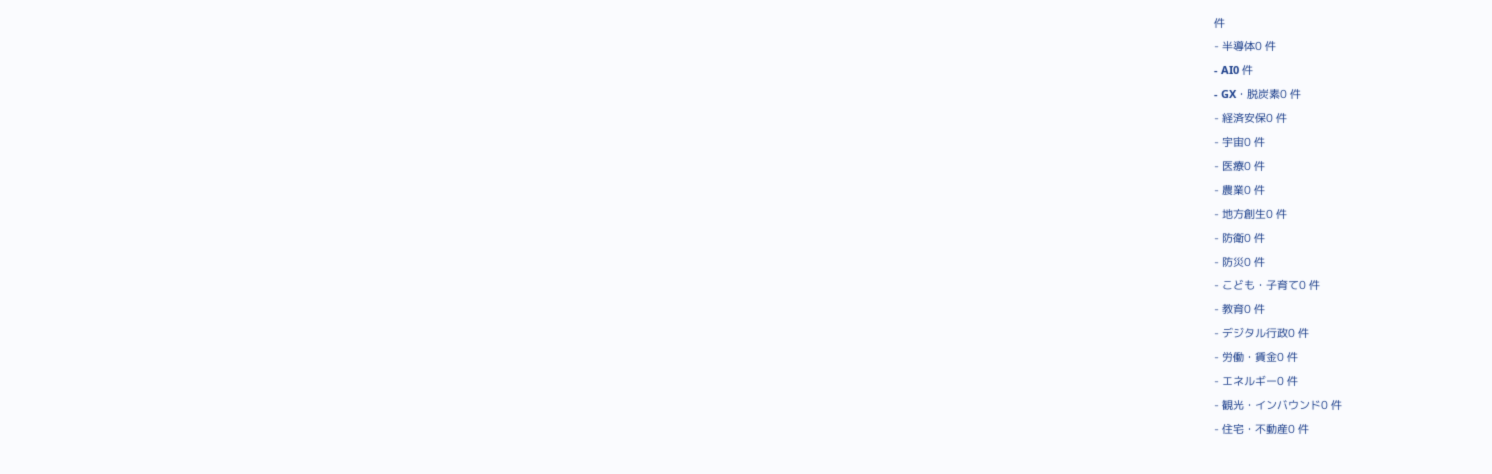件
- 半導体0 件
- AI0 件
- GX・脱炭素0 件
- 経済安保0 件
- 宇宙0 件
- 医療0 件
- 農業0 件
- 地方創生0 件
- 防衛0 件
- 防災0 件
- こども・子育て0 件
- 教育0 件
- デジタル行政0 件
- 労働・賃金0 件
- エネルギー0 件
- 観光・インバウンド0 件
- 住宅・不動産0 件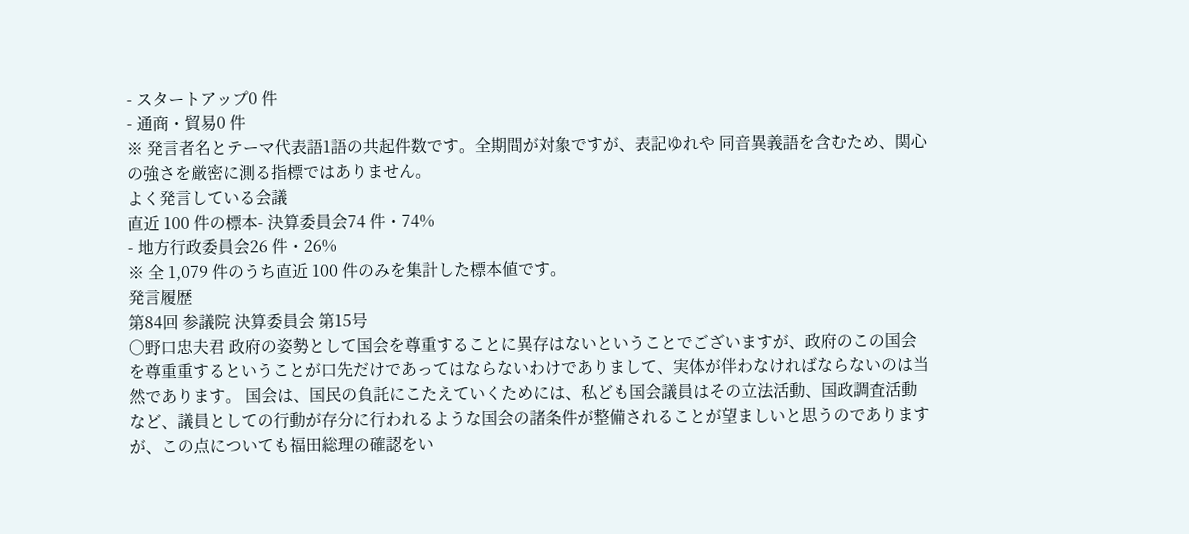- スタートアップ0 件
- 通商・貿易0 件
※ 発言者名とテーマ代表語1語の共起件数です。全期間が対象ですが、表記ゆれや 同音異義語を含むため、関心の強さを厳密に測る指標ではありません。
よく発言している会議
直近 100 件の標本- 決算委員会74 件・74%
- 地方行政委員会26 件・26%
※ 全 1,079 件のうち直近 100 件のみを集計した標本値です。
発言履歴
第84回 参議院 決算委員会 第15号
○野口忠夫君 政府の姿勢として国会を尊重することに異存はないということでございますが、政府のこの国会を尊重重するということが口先だけであってはならないわけでありまして、実体が伴わなければならないのは当然であります。 国会は、国民の負託にこたえていくためには、私ども国会議員はその立法活動、国政調査活動など、議員としての行動が存分に行われるような国会の諸条件が整備されることが望ましいと思うのでありますが、この点についても福田総理の確認をい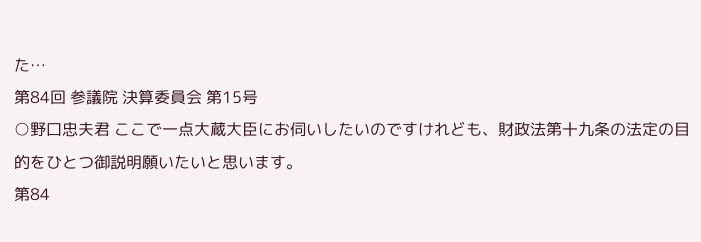た…
第84回 参議院 決算委員会 第15号
○野口忠夫君 ここで一点大蔵大臣にお伺いしたいのですけれども、財政法第十九条の法定の目的をひとつ御説明願いたいと思います。
第84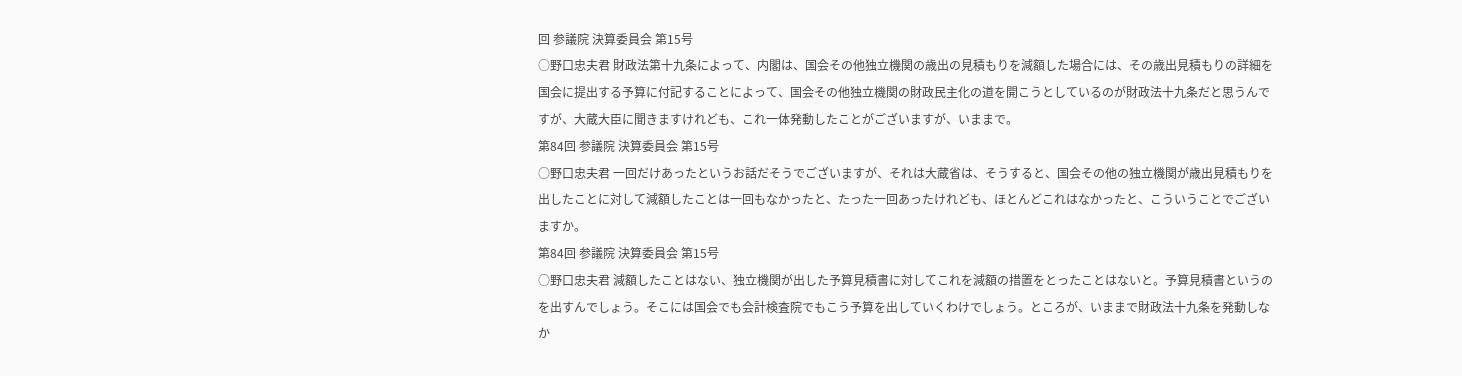回 参議院 決算委員会 第15号
○野口忠夫君 財政法第十九条によって、内閣は、国会その他独立機関の歳出の見積もりを減額した場合には、その歳出見積もりの詳細を国会に提出する予算に付記することによって、国会その他独立機関の財政民主化の道を開こうとしているのが財政法十九条だと思うんですが、大蔵大臣に聞きますけれども、これ一体発動したことがございますが、いままで。
第84回 参議院 決算委員会 第15号
○野口忠夫君 一回だけあったというお話だそうでございますが、それは大蔵省は、そうすると、国会その他の独立機関が歳出見積もりを出したことに対して減額したことは一回もなかったと、たった一回あったけれども、ほとんどこれはなかったと、こういうことでございますか。
第84回 参議院 決算委員会 第15号
○野口忠夫君 減額したことはない、独立機関が出した予算見積書に対してこれを減額の措置をとったことはないと。予算見積書というのを出すんでしょう。そこには国会でも会計検査院でもこう予算を出していくわけでしょう。ところが、いままで財政法十九条を発動しなか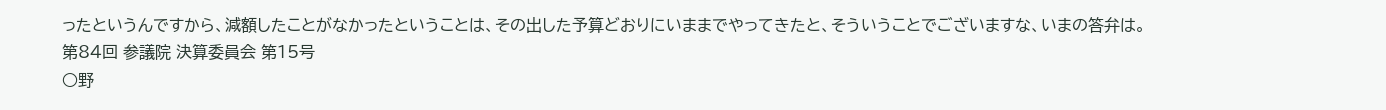ったというんですから、減額したことがなかったということは、その出した予算どおりにいままでやってきたと、そういうことでございますな、いまの答弁は。
第84回 参議院 決算委員会 第15号
○野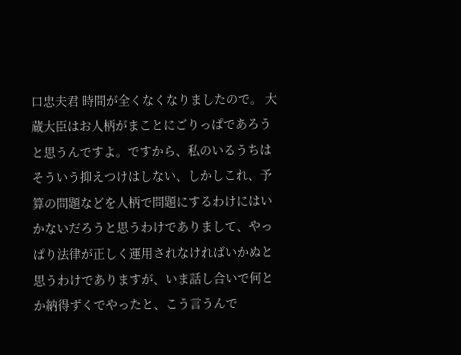口忠夫君 時間が全くなくなりましたので。 大蔵大臣はお人柄がまことにごりっぱであろうと思うんですよ。ですから、私のいるうちはそういう抑えつけはしない、しかしこれ、予算の問題などを人柄で問題にするわけにはいかないだろうと思うわけでありまして、やっぱり法律が正しく運用されなければいかぬと思うわけでありますが、いま話し合いで何とか納得ずくでやったと、こう言うんで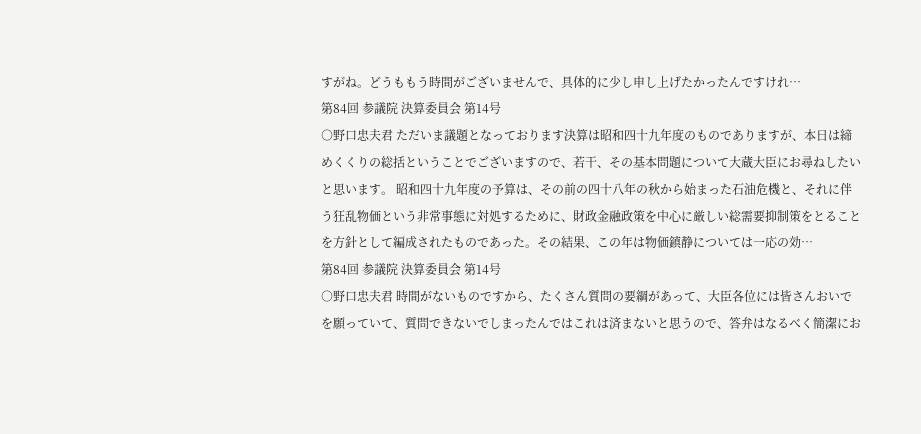すがね。どうももう時間がございませんで、具体的に少し申し上げたかったんですけれ…
第84回 参議院 決算委員会 第14号
○野口忠夫君 ただいま議題となっております決算は昭和四十九年度のものでありますが、本日は締めくくりの総括ということでございますので、若干、その基本問題について大蔵大臣にお尋ねしたいと思います。 昭和四十九年度の予算は、その前の四十八年の秋から始まった石油危機と、それに伴う狂乱物価という非常事態に対処するために、財政金融政策を中心に厳しい総需要抑制策をとることを方針として編成されたものであった。その結果、この年は物価鎮静については一応の効…
第84回 参議院 決算委員会 第14号
○野口忠夫君 時間がないものですから、たくさん質問の要綱があって、大臣各位には皆さんおいでを願っていて、質問できないでしまったんではこれは済まないと思うので、答弁はなるべく簡潔にお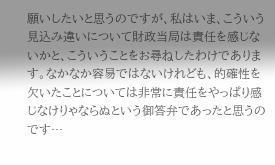願いしたいと思うのですが、私はいま、こういう見込み違いについて財政当局は責任を感じないかと、こういうことをお尋ねしたわけであります。なかなか容易ではないけれども、的確性を欠いたことについては非常に責任をやっぱり感じなけりゃならぬという御答弁であったと思うのです…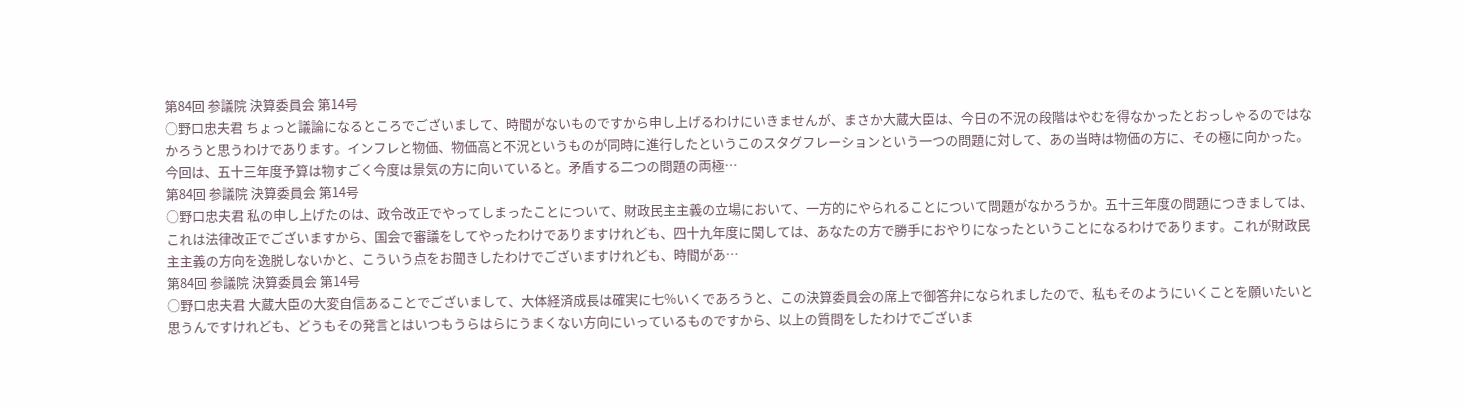第84回 参議院 決算委員会 第14号
○野口忠夫君 ちょっと議論になるところでございまして、時間がないものですから申し上げるわけにいきませんが、まさか大蔵大臣は、今日の不況の段階はやむを得なかったとおっしゃるのではなかろうと思うわけであります。インフレと物価、物価高と不況というものが同時に進行したというこのスタグフレーションという一つの問題に対して、あの当時は物価の方に、その極に向かった。今回は、五十三年度予算は物すごく今度は景気の方に向いていると。矛盾する二つの問題の両極…
第84回 参議院 決算委員会 第14号
○野口忠夫君 私の申し上げたのは、政令改正でやってしまったことについて、財政民主主義の立場において、一方的にやられることについて問題がなかろうか。五十三年度の問題につきましては、これは法律改正でございますから、国会で審議をしてやったわけでありますけれども、四十九年度に関しては、あなたの方で勝手におやりになったということになるわけであります。これが財政民主主義の方向を逸脱しないかと、こういう点をお聞きしたわけでございますけれども、時間があ…
第84回 参議院 決算委員会 第14号
○野口忠夫君 大蔵大臣の大変自信あることでございまして、大体経済成長は確実に七%いくであろうと、この決算委員会の席上で御答弁になられましたので、私もそのようにいくことを願いたいと思うんですけれども、どうもその発言とはいつもうらはらにうまくない方向にいっているものですから、以上の質問をしたわけでございま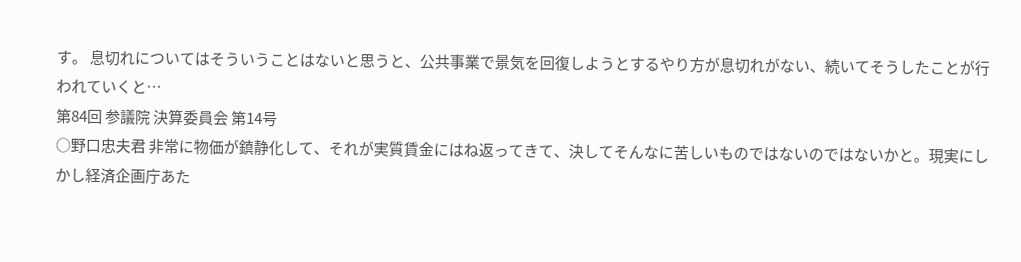す。 息切れについてはそういうことはないと思うと、公共事業で景気を回復しようとするやり方が息切れがない、続いてそうしたことが行われていくと…
第84回 参議院 決算委員会 第14号
○野口忠夫君 非常に物価が鎮静化して、それが実質賃金にはね返ってきて、決してそんなに苦しいものではないのではないかと。現実にしかし経済企画庁あた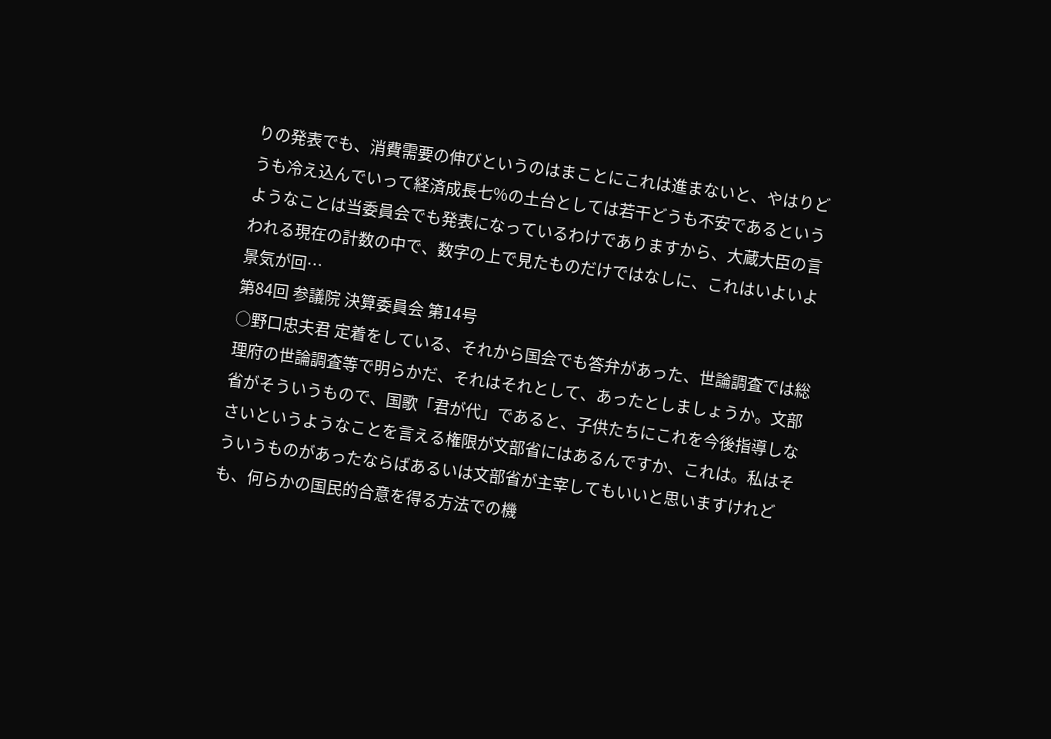りの発表でも、消費需要の伸びというのはまことにこれは進まないと、やはりどうも冷え込んでいって経済成長七%の土台としては若干どうも不安であるというようなことは当委員会でも発表になっているわけでありますから、大蔵大臣の言われる現在の計数の中で、数字の上で見たものだけではなしに、これはいよいよ景気が回…
第84回 参議院 決算委員会 第14号
○野口忠夫君 定着をしている、それから国会でも答弁があった、世論調査では総理府の世論調査等で明らかだ、それはそれとして、あったとしましょうか。文部省がそういうもので、国歌「君が代」であると、子供たちにこれを今後指導しなさいというようなことを言える権限が文部省にはあるんですか、これは。私はそういうものがあったならばあるいは文部省が主宰してもいいと思いますけれども、何らかの国民的合意を得る方法での機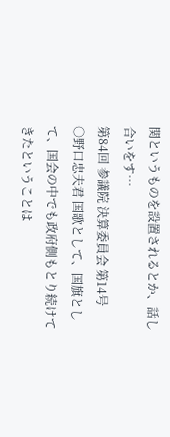関というものを設置されるとか、話し合いをす…
第84回 参議院 決算委員会 第14号
○野口忠夫君 国歌として、国旗として、国会の中でも政府側もとり続けてきたということは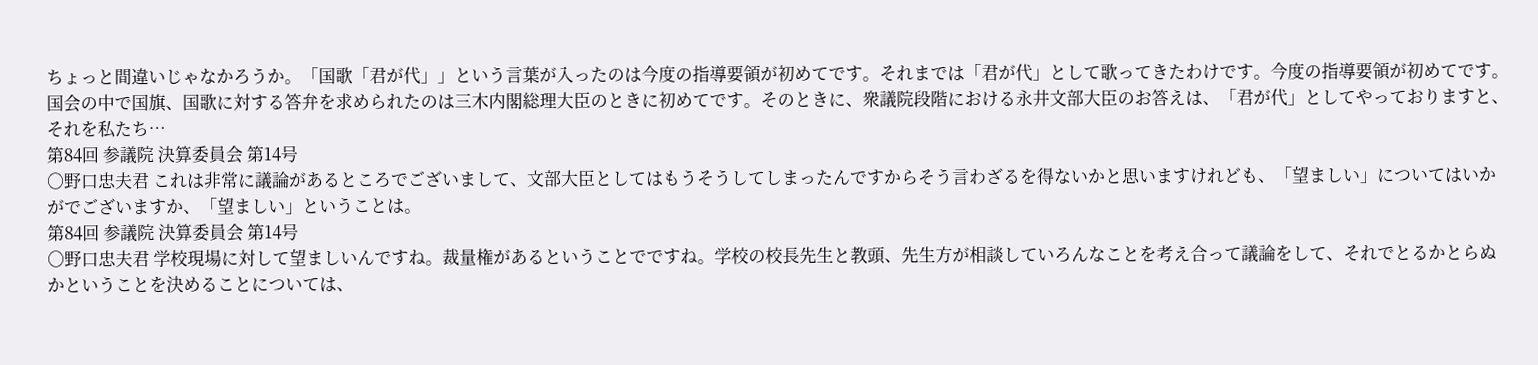ちょっと間違いじゃなかろうか。「国歌「君が代」」という言葉が入ったのは今度の指導要領が初めてです。それまでは「君が代」として歌ってきたわけです。今度の指導要領が初めてです。国会の中で国旗、国歌に対する答弁を求められたのは三木内閣総理大臣のときに初めてです。そのときに、衆議院段階における永井文部大臣のお答えは、「君が代」としてやっておりますと、それを私たち…
第84回 参議院 決算委員会 第14号
○野口忠夫君 これは非常に議論があるところでございまして、文部大臣としてはもうそうしてしまったんですからそう言わざるを得ないかと思いますけれども、「望ましい」についてはいかがでございますか、「望ましい」ということは。
第84回 参議院 決算委員会 第14号
○野口忠夫君 学校現場に対して望ましいんですね。裁量権があるということでですね。学校の校長先生と教頭、先生方が相談していろんなことを考え合って議論をして、それでとるかとらぬかということを決めることについては、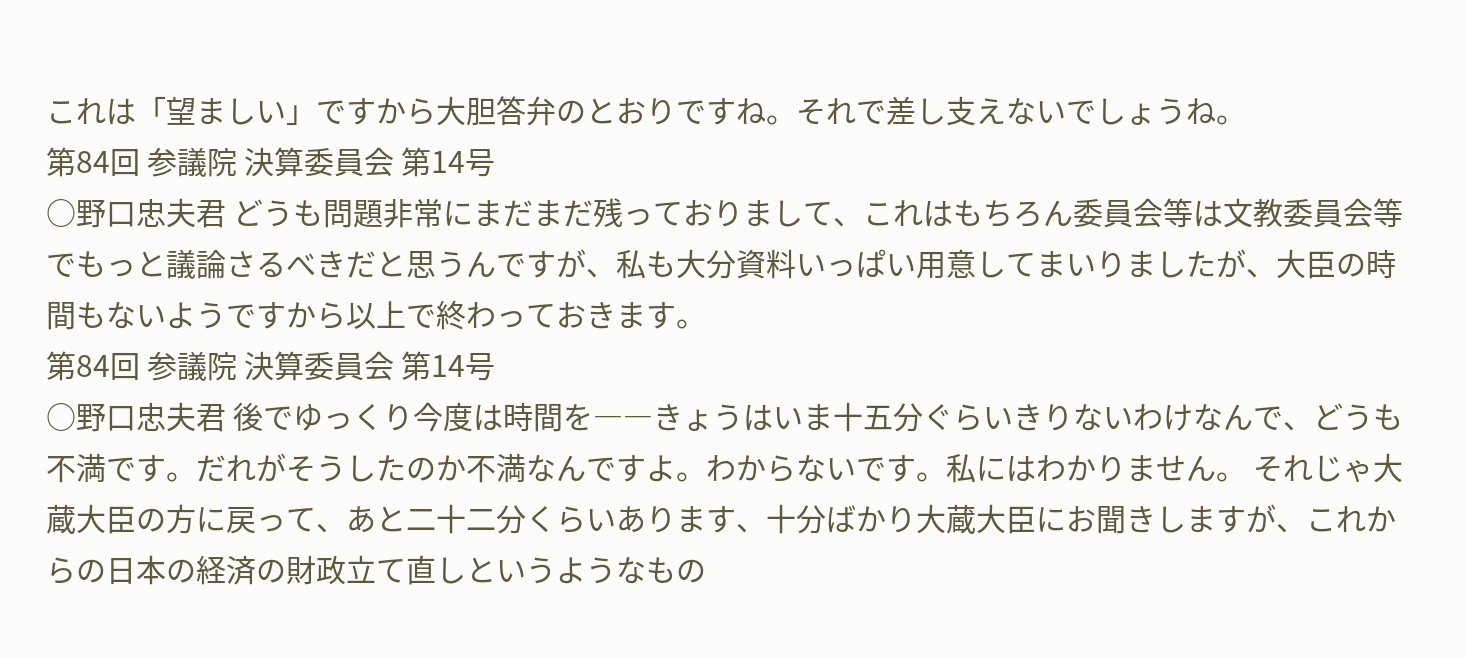これは「望ましい」ですから大胆答弁のとおりですね。それで差し支えないでしょうね。
第84回 参議院 決算委員会 第14号
○野口忠夫君 どうも問題非常にまだまだ残っておりまして、これはもちろん委員会等は文教委員会等でもっと議論さるべきだと思うんですが、私も大分資料いっぱい用意してまいりましたが、大臣の時間もないようですから以上で終わっておきます。
第84回 参議院 決算委員会 第14号
○野口忠夫君 後でゆっくり今度は時間を――きょうはいま十五分ぐらいきりないわけなんで、どうも不満です。だれがそうしたのか不満なんですよ。わからないです。私にはわかりません。 それじゃ大蔵大臣の方に戻って、あと二十二分くらいあります、十分ばかり大蔵大臣にお聞きしますが、これからの日本の経済の財政立て直しというようなもの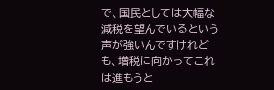で、国民としては大幅な減税を望んでいるという声が強いんですけれども、増税に向かってこれは進もうと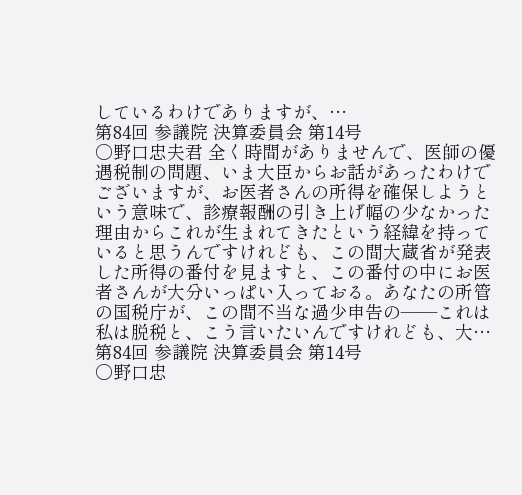しているわけでありますが、…
第84回 参議院 決算委員会 第14号
○野口忠夫君 全く時間がありませんで、医師の優遇税制の問題、いま大臣からお話があったわけでございますが、お医者さんの所得を確保しようという意味で、診療報酬の引き上げ幅の少なかった理由からこれが生まれてきたという経緯を持っていると思うんですけれども、この間大蔵省が発表した所得の番付を見ますと、この番付の中にお医者さんが大分いっぱい入っておる。あなたの所管の国税庁が、この間不当な過少申告の――これは私は脱税と、こう言いたいんですけれども、大…
第84回 参議院 決算委員会 第14号
○野口忠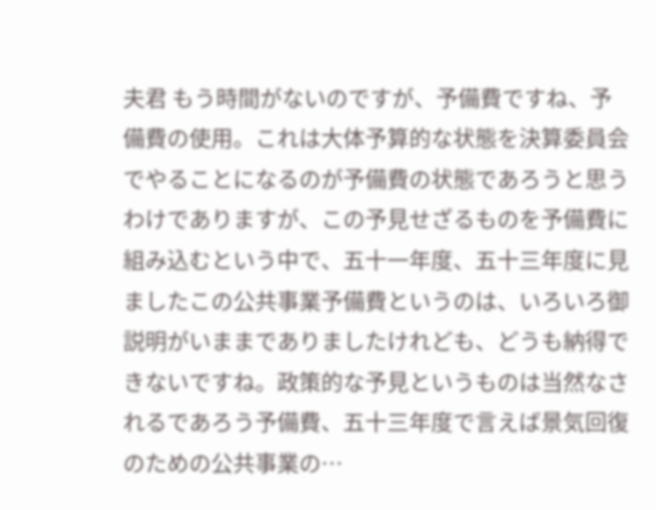夫君 もう時間がないのですが、予備費ですね、予備費の使用。これは大体予算的な状態を決算委員会でやることになるのが予備費の状態であろうと思うわけでありますが、この予見せざるものを予備費に組み込むという中で、五十一年度、五十三年度に見ましたこの公共事業予備費というのは、いろいろ御説明がいままでありましたけれども、どうも納得できないですね。政策的な予見というものは当然なされるであろう予備費、五十三年度で言えば景気回復のための公共事業の…